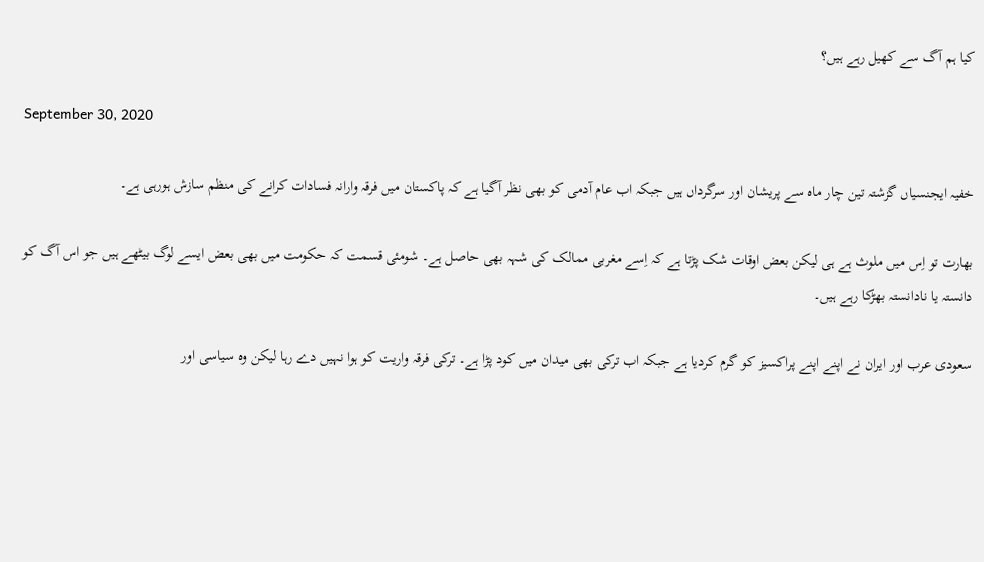کیا ہم آگ سے کھیل رہے ہیں؟

September 30, 2020

خفیہ ایجنسیاں گزشتہ تین چار ماہ سے پریشان اور سرگرداں ہیں جبکہ اب عام آدمی کو بھی نظر آگیا ہے کہ پاکستان میں فرقہ وارانہ فسادات کرانے کی منظم سازش ہورہی ہے۔

بھارت تو اِس میں ملوث ہے ہی لیکن بعض اوقات شک پڑتا ہے کہ اِسے مغربی ممالک کی شہہ بھی حاصل ہے۔ شومئی قسمت کہ حکومت میں بھی بعض ایسے لوگ بیٹھے ہیں جو اس آگ کو دانستہ یا نادانستہ بھڑکا رہے ہیں۔

سعودی عرب اور ایران نے اپنے اپنے پراکسیز کو گرم کردیا ہے جبکہ اب ترکی بھی میدان میں کود پڑا ہے۔ ترکی فرقہ واریت کو ہوا نہیں دے رہا لیکن وہ سیاسی اور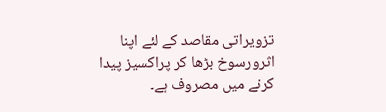تزویراتی مقاصد کے لئے اپنا اثرورسوخ بڑھا کر پراکسیز پیدا کرنے میں مصروف ہے۔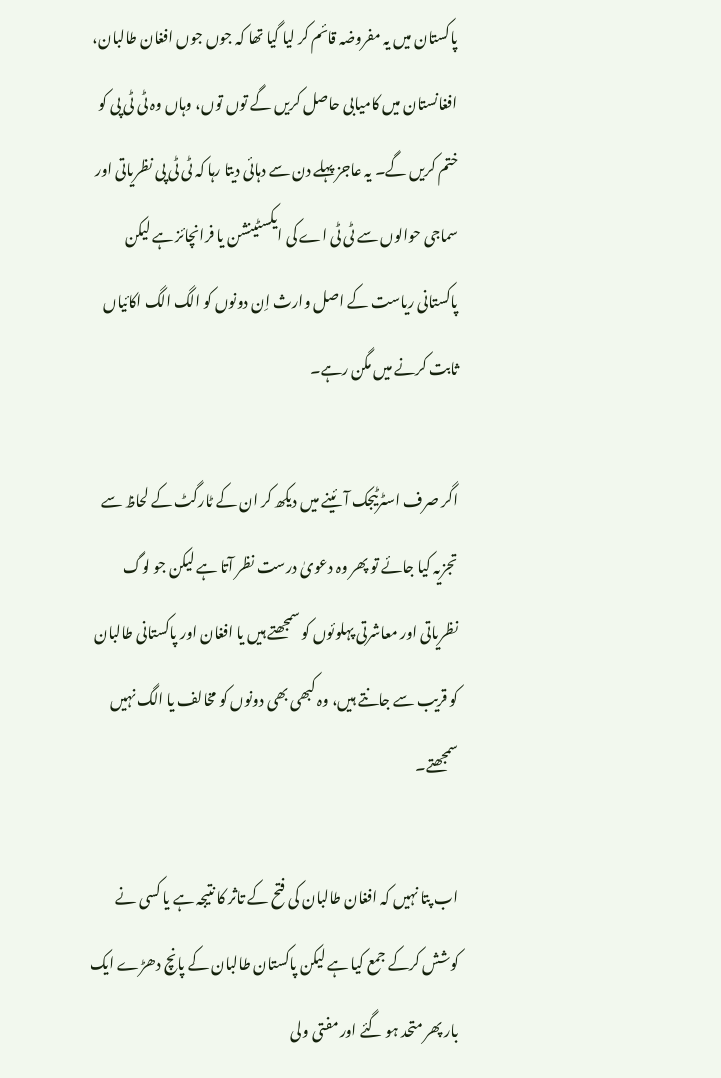پاکستان میں یہ مفروضہ قائم کر لیا گیا تھا کہ جوں جوں افغان طالبان، افغانستان میں کامیابی حاصل کریں گے توں توں، وہاں وہ ٹی ٹی پی کو ختم کریں گے۔ یہ عاجز پہلے دن سے دہائی دیتا رہا کہ ٹی ٹی پی نظریاتی اور سماجی حوالوں سے ٹی ٹی اے کی ایکسٹینشن یا فرانچائز ہے لیکن پاکستانی ریاست کے اصل وارث اِن دونوں کو الگ الگ اکائیاں ثابت کرنے میں مگن رہے۔

اگر صرف اسٹرٹیجک آئینے میں دیکھ کر ان کے ٹارگٹ کے لحاظ سے تجزیہ کیا جائے تو پھر وہ دعویٰ درست نظر آتا ہے لیکن جو لوگ نظریاتی اور معاشرتی پہلوئوں کو سمجھتے ہیں یا افغان اور پاکستانی طالبان کو قریب سے جانتے ہیں، وہ کبھی بھی دونوں کو مخالف یا الگ نہیں سمجھتے۔

اب پتا نہیں کہ افغان طالبان کی فتح کے تاثر کا نتیجہ ہے یا کسی نے کوشش کرکے جمع کیا ہے لیکن پاکستان طالبان کے پانچ دھڑے ایک بار پھر متحد ہو گئے اور مفتی ولی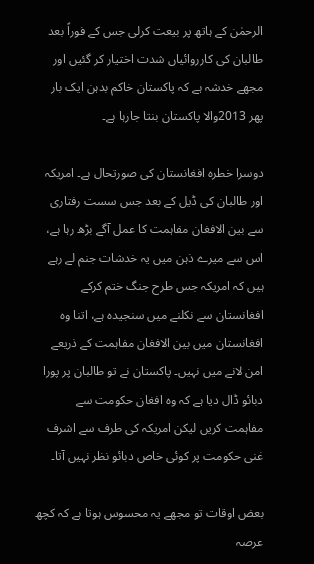الرحمٰن کے ہاتھ پر بیعت کرلی جس کے فوراً بعد طالبان کی کارروائیاں شدت اختیار کر گئیں اور مجھے خدشہ ہے کہ پاکستان خاکم بدہن ایک بار پھر 2013والا پاکستان بنتا جارہا ہے۔

دوسرا خطرہ افغانستان کی صورتحال ہے۔ امریکہ اور طالبان کی ڈیل کے بعد جس سست رفتاری سے بین الافغان مفاہمت کا عمل آگے بڑھ رہا ہے، اس سے میرے ذہن میں یہ خدشات جنم لے رہے ہیں کہ امریکہ جس طرح جنگ ختم کرکے افغانستان سے نکلنے میں سنجیدہ ہے، اتنا وہ افغانستان میں بین الافغان مفاہمت کے ذریعے امن لانے میں نہیں۔ پاکستان نے تو طالبان پر پورا دبائو ڈال دیا ہے کہ وہ افغان حکومت سے مفاہمت کریں لیکن امریکہ کی طرف سے اشرف غنی حکومت پر کوئی خاص دبائو نظر نہیں آتا۔

بعض اوقات تو مجھے یہ محسوس ہوتا ہے کہ کچھ عرصہ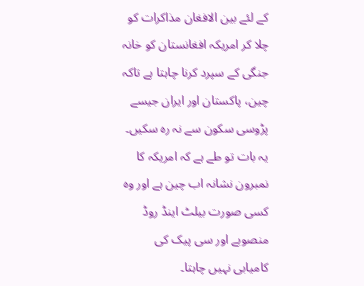کے لئے بین الافغان مذاکرات کو چلا کر امریکہ افغانستان کو خانہ جنگی کے سپرد کرنا چاہتا ہے تاکہ چین، پاکستان اور ایران جیسے پڑوسی سکون سے نہ رہ سکیں۔ یہ بات تو طے ہے کہ امریکہ کا نمبرون نشانہ اب چین ہے اور وہ کسی صورت بیلٹ اینڈ روڈ منصوبے اور سی پیک کی کامیابی نہیں چاہتا۔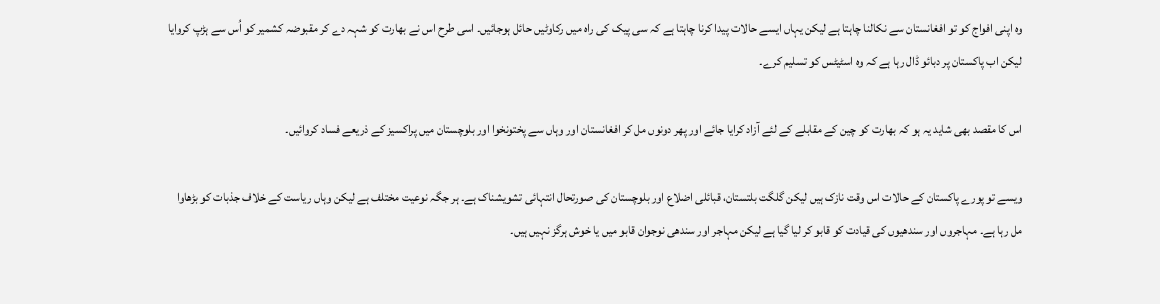وہ اپنی افواج کو تو افغانستان سے نکالنا چاہتا ہے لیکن یہاں ایسے حالات پیدا کرنا چاہتا ہے کہ سی پیک کی راہ میں رکاوٹیں حائل ہوجائیں۔ اسی طرح اس نے بھارت کو شہہ دے کر مقبوضہ کشمیر کو اُس سے ہڑپ کروایا لیکن اب پاکستان پر دبائو ڈال رہا ہے کہ وہ اسٹیٹس کو تسلیم کرے۔

اس کا مقصد بھی شاید یہ ہو کہ بھارت کو چین کے مقابلے کے لئے آزاد کرایا جائے اور پھر دونوں مل کر افغانستان اور وہاں سے پختونخوا اور بلوچستان میں پراکسیز کے ذریعے فساد کروائیں۔

ویسے تو پورے پاکستان کے حالات اس وقت نازک ہیں لیکن گلگت بلتستان، قبائلی اضلاع اور بلوچستان کی صورتحال انتہائی تشویشناک ہے۔ ہر جگہ نوعیت مختلف ہے لیکن وہاں ریاست کے خلاف جذبات کو بڑھاوا مل رہا ہے۔ مہاجروں اور سندھیوں کی قیادت کو قابو کر لیا گیا ہے لیکن مہاجر اور سندھی نوجوان قابو میں یا خوش ہرگز نہیں ہیں۔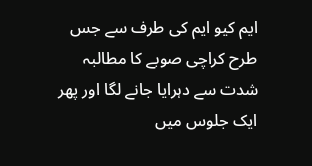ایم کیو ایم کی طرف سے جس طرح کراچی صوبے کا مطالبہ شدت سے دہرایا جانے لگا اور پھر ایک جلوس میں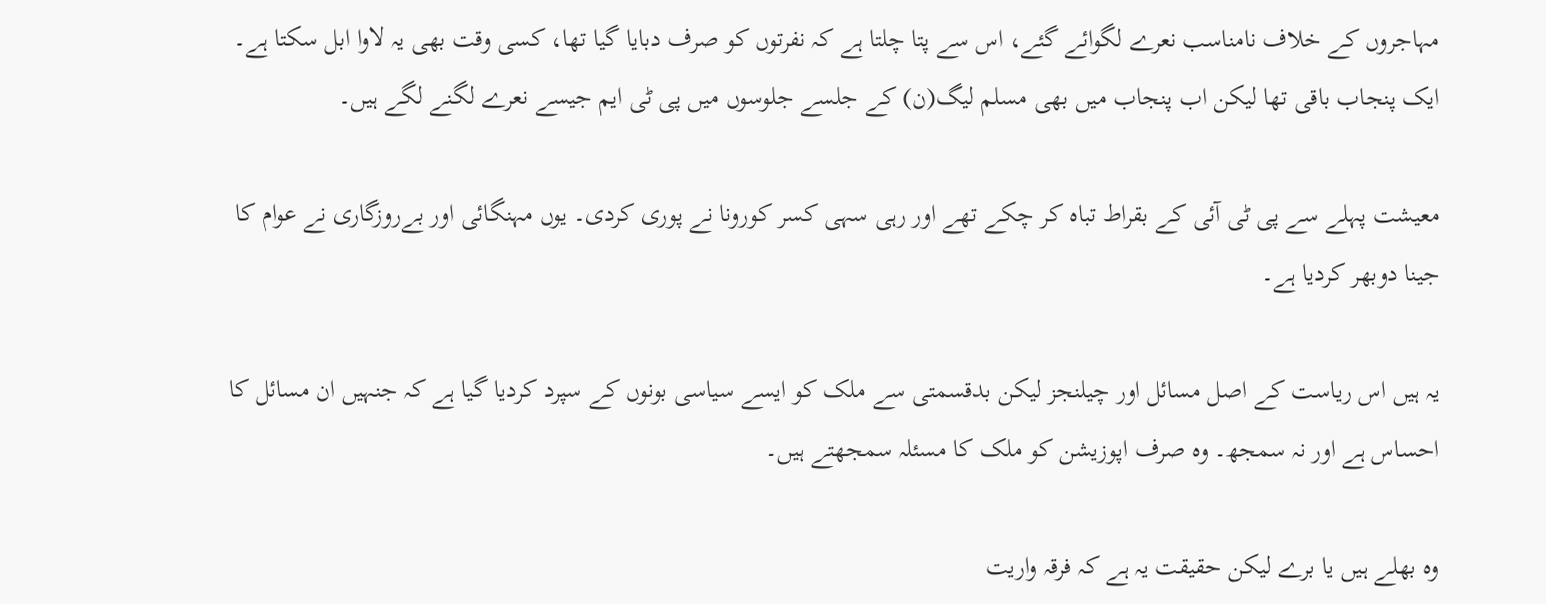مہاجروں کے خلاف نامناسب نعرے لگوائے گئے، اس سے پتا چلتا ہے کہ نفرتوں کو صرف دبایا گیا تھا، کسی وقت بھی یہ لاوا ابل سکتا ہے۔ ایک پنجاب باقی تھا لیکن اب پنجاب میں بھی مسلم لیگ(ن) کے جلسے جلوسوں میں پی ٹی ایم جیسے نعرے لگنے لگے ہیں۔

معیشت پہلے سے پی ٹی آئی کے بقراط تباہ کر چکے تھے اور رہی سہی کسر کورونا نے پوری کردی۔ یوں مہنگائی اور بےروزگاری نے عوام کا جینا دوبھر کردیا ہے۔

یہ ہیں اس ریاست کے اصل مسائل اور چیلنجز لیکن بدقسمتی سے ملک کو ایسے سیاسی بونوں کے سپرد کردیا گیا ہے کہ جنہیں ان مسائل کا احساس ہے اور نہ سمجھ۔ وہ صرف اپوزیشن کو ملک کا مسئلہ سمجھتے ہیں۔

وہ بھلے ہیں یا برے لیکن حقیقت یہ ہے کہ فرقہ واریت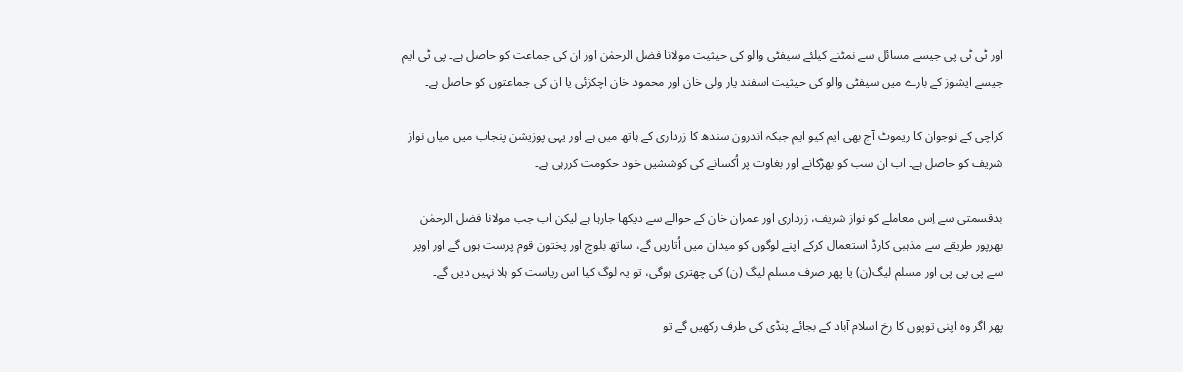اور ٹی ٹی پی جیسے مسائل سے نمٹنے کیلئے سیفٹی والو کی حیثیت مولانا فضل الرحمٰن اور ان کی جماعت کو حاصل ہے۔ پی ٹی ایم جیسے ایشوز کے بارے میں سیفٹی والو کی حیثیت اسفند یار ولی خان اور محمود خان اچکزئی یا ان کی جماعتوں کو حاصل ہے۔

کراچی کے نوجوان کا ریموٹ آج بھی ایم کیو ایم جبکہ اندرون سندھ کا زرداری کے ہاتھ میں ہے اور یہی پوزیشن پنجاب میں میاں نواز شریف کو حاصل ہے۔ اب ان سب کو بھڑکانے اور بغاوت پر اُکسانے کی کوششیں خود حکومت کررہی ہے۔

بدقسمتی سے اِس معاملے کو نواز شریف، زرداری اور عمران خان کے حوالے سے دیکھا جارہا ہے لیکن اب جب مولانا فضل الرحمٰن بھرپور طریقے سے مذہبی کارڈ استعمال کرکے اپنے لوگوں کو میدان میں اُتاریں گے، ساتھ بلوچ اور پختون قوم پرست ہوں گے اور اوپر سے پی پی پی اور مسلم لیگ(ن) یا پھر صرف مسلم لیگ (ن) کی چھتری ہوگی، تو یہ لوگ کیا اس ریاست کو ہلا نہیں دیں گے۔

پھر اگر وہ اپنی توپوں کا رخ اسلام آباد کے بجائے پنڈی کی طرف رکھیں گے تو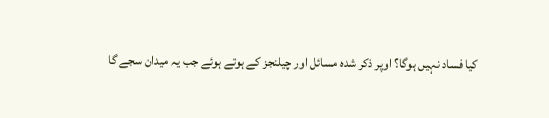کیا فساد نہیں ہوگا؟ اوپر ذکر شدہ مسائل اور چیلنجز کے ہوتے ہوئے جب یہ میدان سجے گا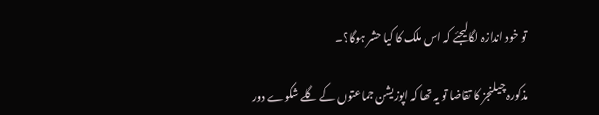تو خود اندازہ لگالیجئے کہ اس ملک کا کیا حشر ہوگا؟۔

مذکورہ چیلنجز کا تقاضا تو یہ تھا کہ اپوزیشن جماعتوں کے گلے شکوے دور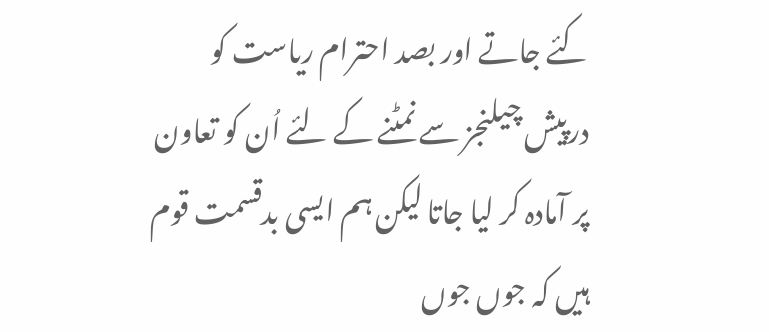کئے جاتے اور بصد احترام ریاست کو درپیش چیلنجز سے نمٹنے کے لئے اُن کو تعاون پر آمادہ کر لیا جاتا لیکن ہم ایسی بدقسمت قوم ہیں کہ جوں جوں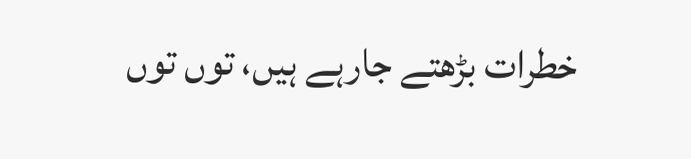خطرات بڑھتے جارہے ہیں، توں توں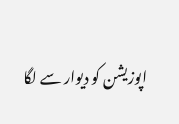اپوزیشن کو دیوار سے لگا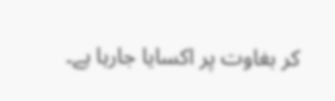کر بغاوت پر اکسایا جارہا ہے۔